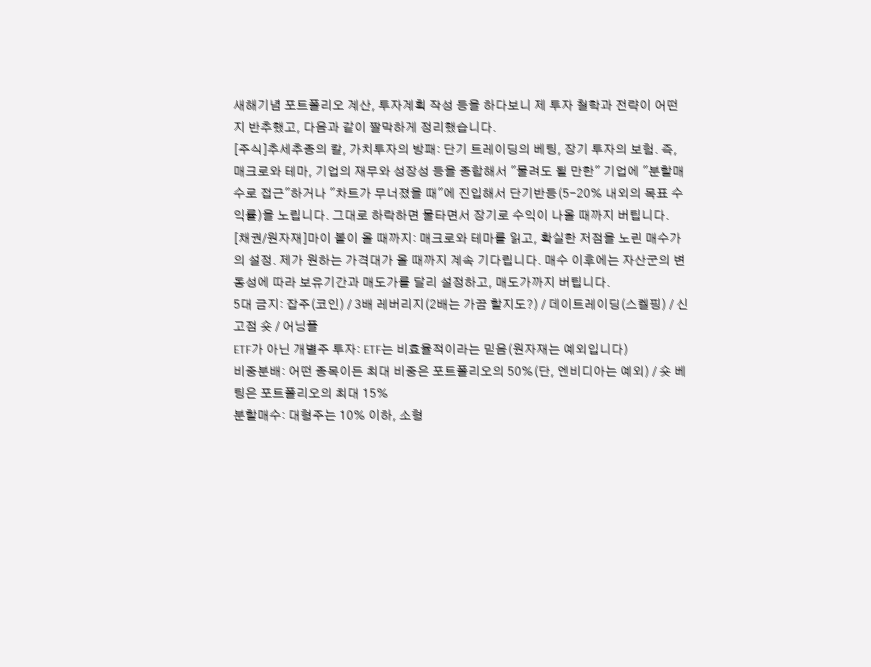새해기념 포트폴리오 계산, 투자계획 작성 등을 하다보니 제 투자 철학과 전략이 어떤지 반추했고, 다음과 같이 짤막하게 정리했습니다.
[주식]추세추종의 칼, 가치투자의 방패: 단기 트레이딩의 베팅, 장기 투자의 보험. 즉, 매크로와 테마, 기업의 재무와 성장성 등을 종합해서 "물려도 될 만한" 기업에 "분할매수로 접근"하거나 "차트가 무너졌을 때"에 진입해서 단기반등(5-20% 내외의 목표 수익률)을 노립니다. 그대로 하락하면 물타면서 장기로 수익이 나올 때까지 버팁니다.
[채권/원자재]마이 볼이 올 때까지: 매크로와 테마를 읽고, 확실한 저점을 노린 매수가의 설정. 제가 원하는 가격대가 올 때까지 계속 기다립니다. 매수 이후에는 자산군의 변동성에 따라 보유기간과 매도가를 달리 설정하고, 매도가까지 버팁니다.
5대 금지: 잡주(코인) / 3배 레버리지(2배는 가끔 할지도?) / 데이트레이딩(스켈핑) / 신고점 숏 / 어닝플
ETF가 아닌 개별주 투자: ETF는 비효율적이라는 믿음(원자재는 예외입니다)
비중분배: 어떤 종목이든 최대 비중은 포트폴리오의 50%(단, 엔비디아는 예외) / 숏 베팅은 포트폴리오의 최대 15%
분할매수: 대형주는 10% 이하, 소형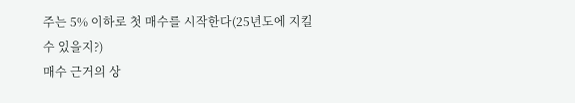주는 5% 이하로 첫 매수를 시작한다(25년도에 지킬 수 있을지?)
매수 근거의 상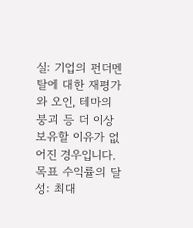실: 기업의 펀더멘탈에 대한 재평가와 오인, 테마의 붕괴 등 더 이상 보유할 이유가 없어진 경우입니다.
목표 수익률의 달성: 최대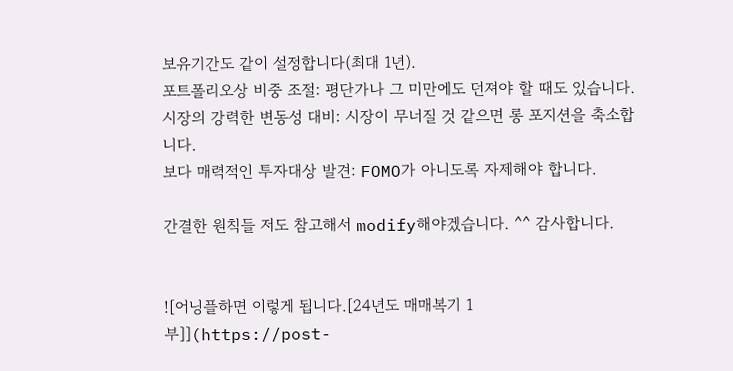보유기간도 같이 설정합니다(최대 1년).
포트폴리오상 비중 조절: 평단가나 그 미만에도 던져야 할 때도 있습니다.
시장의 강력한 변동성 대비: 시장이 무너질 것 같으면 롱 포지션을 축소합니다.
보다 매력적인 투자대상 발견: FOMO가 아니도록 자제해야 합니다.

간결한 원칙들 저도 참고해서 modify해야겠습니다. ^^ 감사합니다.


![어닝플하면 이렇게 됩니다.[24년도 매매복기 1부]](https://post-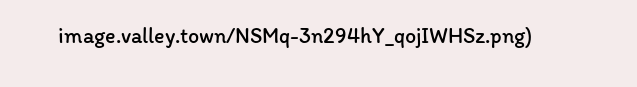image.valley.town/NSMq-3n294hY_qojIWHSz.png)